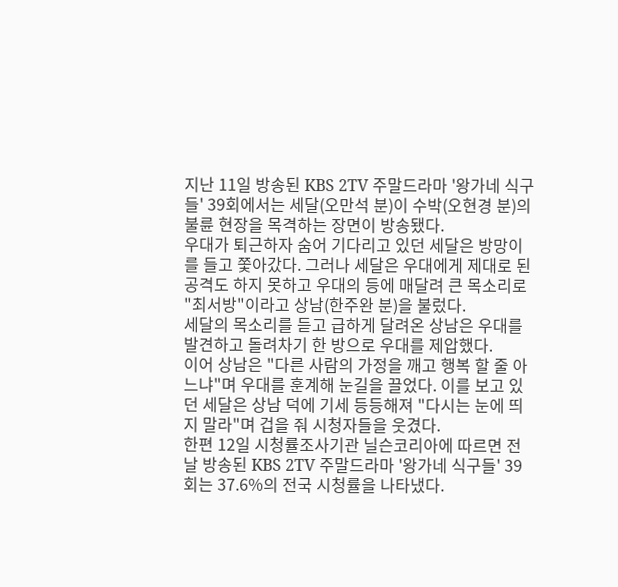지난 11일 방송된 KBS 2TV 주말드라마 '왕가네 식구들' 39회에서는 세달(오만석 분)이 수박(오현경 분)의 불륜 현장을 목격하는 장면이 방송됐다.
우대가 퇴근하자 숨어 기다리고 있던 세달은 방망이를 들고 쫓아갔다. 그러나 세달은 우대에게 제대로 된 공격도 하지 못하고 우대의 등에 매달려 큰 목소리로 "최서방"이라고 상남(한주완 분)을 불렀다.
세달의 목소리를 듣고 급하게 달려온 상남은 우대를 발견하고 돌려차기 한 방으로 우대를 제압했다.
이어 상남은 "다른 사람의 가정을 깨고 행복 할 줄 아느냐"며 우대를 훈계해 눈길을 끌었다. 이를 보고 있던 세달은 상남 덕에 기세 등등해져 "다시는 눈에 띄지 말라"며 겁을 줘 시청자들을 웃겼다.
한편 12일 시청률조사기관 닐슨코리아에 따르면 전날 방송된 KBS 2TV 주말드라마 '왕가네 식구들' 39회는 37.6%의 전국 시청률을 나타냈다.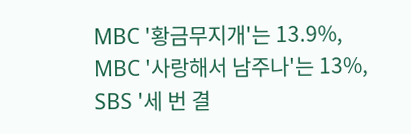MBC '황금무지개'는 13.9%, MBC '사랑해서 남주나'는 13%, SBS '세 번 결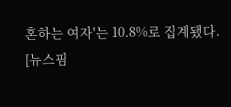혼하는 여자'는 10.8%로 집계됐다.
[뉴스핌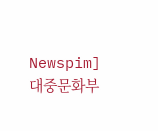Newspim] 대중문화부